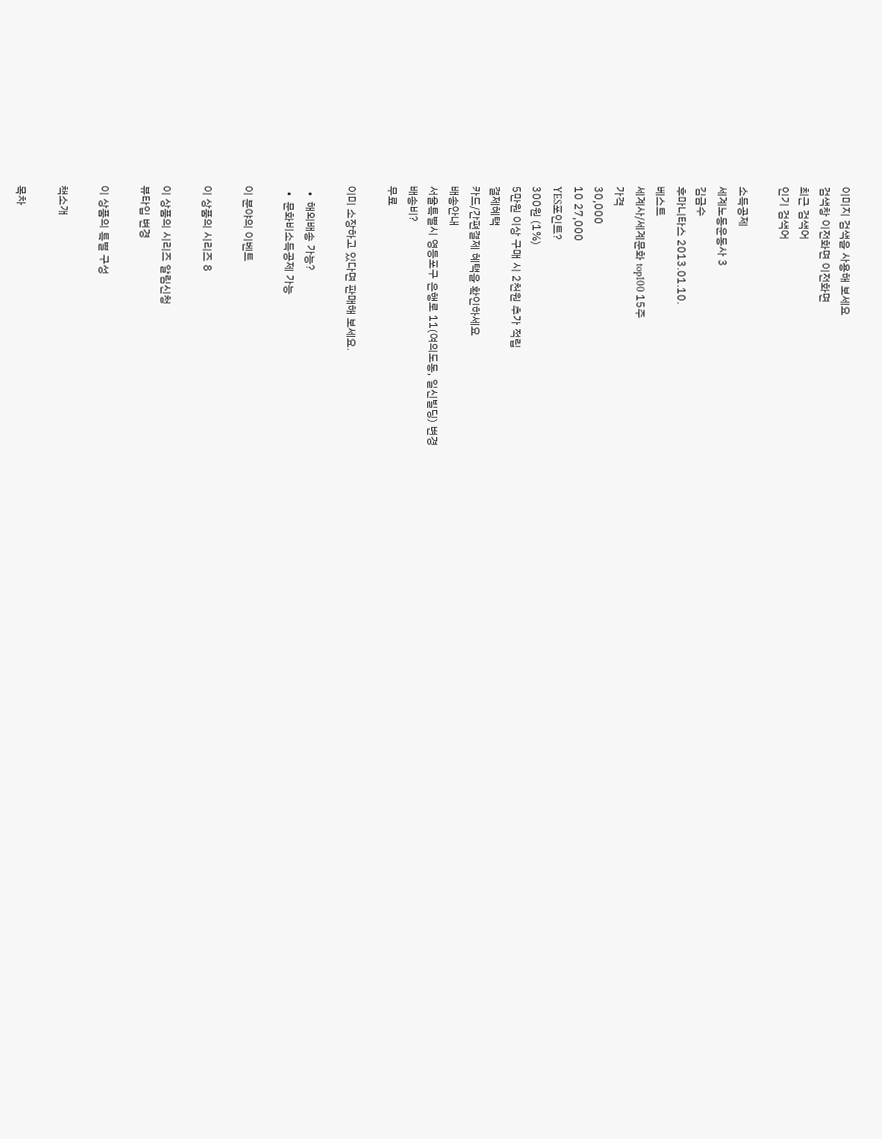이미지 검색을 사용해 보세요
검색창 이전화면 이전화면
최근 검색어
인기 검색어

소득공제
세계노동운동사 3
김금수
후마니타스 2013.01.10.
베스트
세계사/세계문화 top100 15주
가격
30,000
10 27,000
YES포인트?
300원 (1%)
5만원 이상 구매 시 2천원 추가 적립
결제혜택
카드/간편결제 혜택을 확인하세요
배송안내
서울특별시 영등포구 은행로 11(여의도동, 일신빌딩) 변경
배송비?
무료

이미 소장하고 있다면 판매해 보세요.

  •  해외배송 가능?
  •  문화비소득공제 가능

이 분야의 이벤트

이 상품의 시리즈 8

이 상품의 시리즈 알림신청
뷰타입 변경

이 상품의 특별 구성

책소개

목차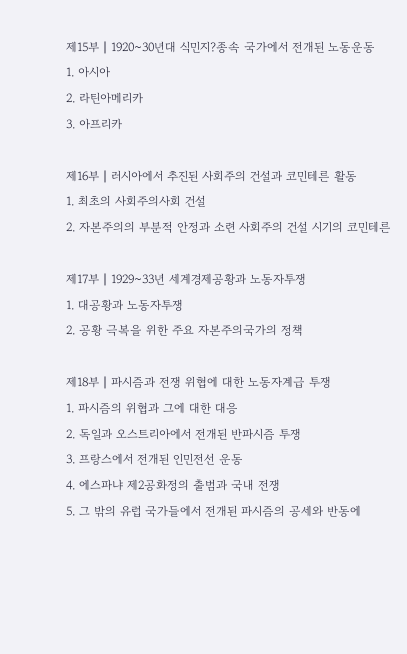제15부┃1920~30년대 식민지?종속 국가에서 전개된 노동운동
1. 아시아
2. 라틴아메리카
3. 아프리카

제16부┃러시아에서 추진된 사회주의 건설과 코민테른 활동
1. 최초의 사회주의사회 건설
2. 자본주의의 부분적 안정과 소련 사회주의 건설 시기의 코민테른

제17부┃1929~33년 세계경제공황과 노동자투쟁
1. 대공황과 노동자투쟁
2. 공황 극복을 위한 주요 자본주의국가의 정책

제18부┃파시즘과 전쟁 위협에 대한 노동자계급 투쟁
1. 파시즘의 위협과 그에 대한 대응
2. 독일과 오스트리아에서 전개된 반파시즘 투쟁
3. 프랑스에서 전개된 인민전선 운동
4. 에스파냐 제2공화정의 출범과 국내 전쟁
5. 그 밖의 유럽 국가들에서 전개된 파시즘의 공세와 반동에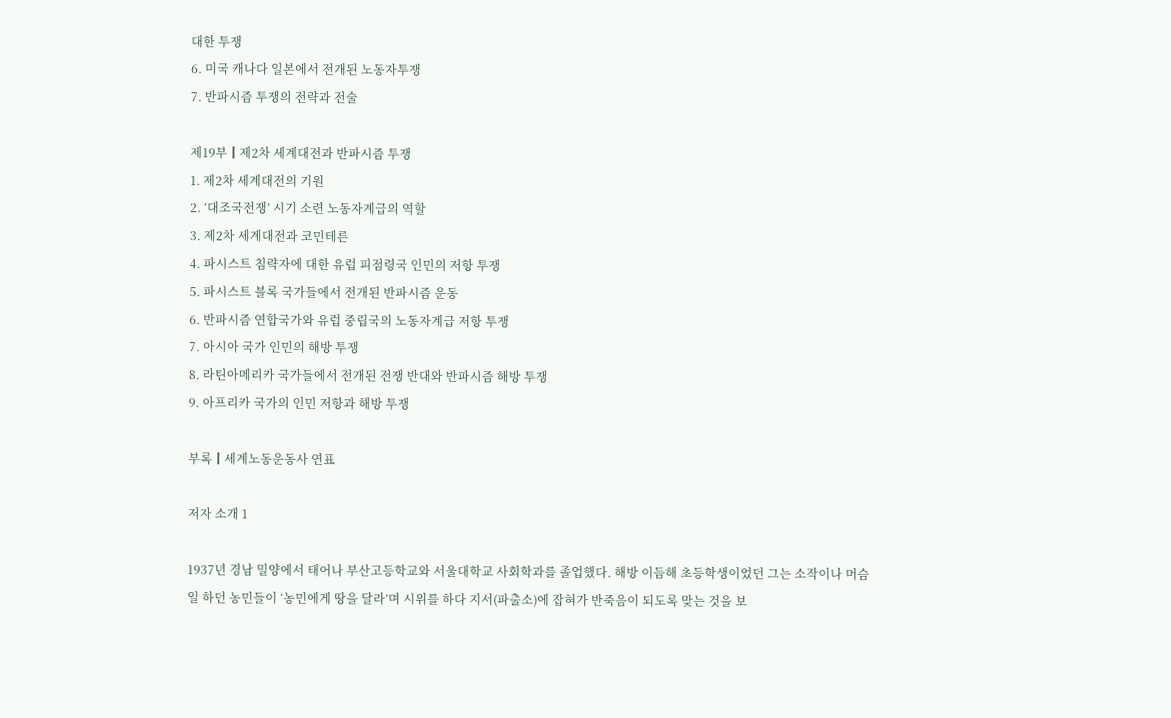대한 투쟁
6. 미국 캐나다 일본에서 전개된 노동자투쟁
7. 반파시즘 투쟁의 전략과 전술

제19부┃제2차 세계대전과 반파시즘 투쟁
1. 제2차 세계대전의 기원
2. ‘대조국전쟁’ 시기 소련 노동자계급의 역할
3. 제2차 세계대전과 코민테른
4. 파시스트 침략자에 대한 유럽 피점령국 인민의 저항 투쟁
5. 파시스트 블록 국가들에서 전개된 반파시즘 운동
6. 반파시즘 연합국가와 유럽 중립국의 노동자계급 저항 투쟁
7. 아시아 국가 인민의 해방 투쟁
8. 라틴아메리카 국가들에서 전개된 전쟁 반대와 반파시즘 해방 투쟁
9. 아프리카 국가의 인민 저항과 해방 투쟁

부록┃세계노동운동사 연표

저자 소개 1

1937년 경남 밀양에서 태어나 부산고등학교와 서울대학교 사회학과를 졸업했다. 해방 이듬해 초등학생이었던 그는 소작이나 머슴일 하던 농민들이 ‘농민에게 땅을 달라’며 시위를 하다 지서(파출소)에 잡혀가 반죽음이 되도록 맞는 것을 보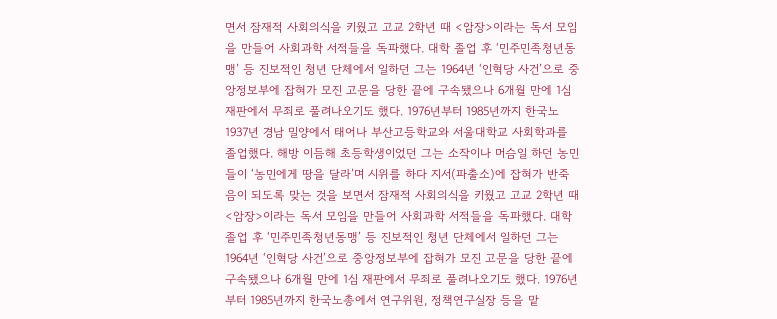면서 잠재적 사회의식을 키웠고 고교 2학년 때 <암장>이라는 독서 모임을 만들어 사회과학 서적들을 독파했다. 대학 졸업 후 ‘민주민족청년동맹’ 등 진보적인 청년 단체에서 일하던 그는 1964년 ‘인혁당 사건’으로 중앙정보부에 잡혀가 모진 고문을 당한 끝에 구속됐으나 6개월 만에 1심 재판에서 무죄로 풀려나오기도 했다. 1976년부터 1985년까지 한국노
1937년 경남 밀양에서 태어나 부산고등학교와 서울대학교 사회학과를 졸업했다. 해방 이듬해 초등학생이었던 그는 소작이나 머슴일 하던 농민들이 ‘농민에게 땅을 달라’며 시위를 하다 지서(파출소)에 잡혀가 반죽음이 되도록 맞는 것을 보면서 잠재적 사회의식을 키웠고 고교 2학년 때 <암장>이라는 독서 모임을 만들어 사회과학 서적들을 독파했다. 대학 졸업 후 ‘민주민족청년동맹’ 등 진보적인 청년 단체에서 일하던 그는 1964년 ‘인혁당 사건’으로 중앙정보부에 잡혀가 모진 고문을 당한 끝에 구속됐으나 6개월 만에 1심 재판에서 무죄로 풀려나오기도 했다. 1976년부터 1985년까지 한국노총에서 연구위원, 정책연구실장 등을 맡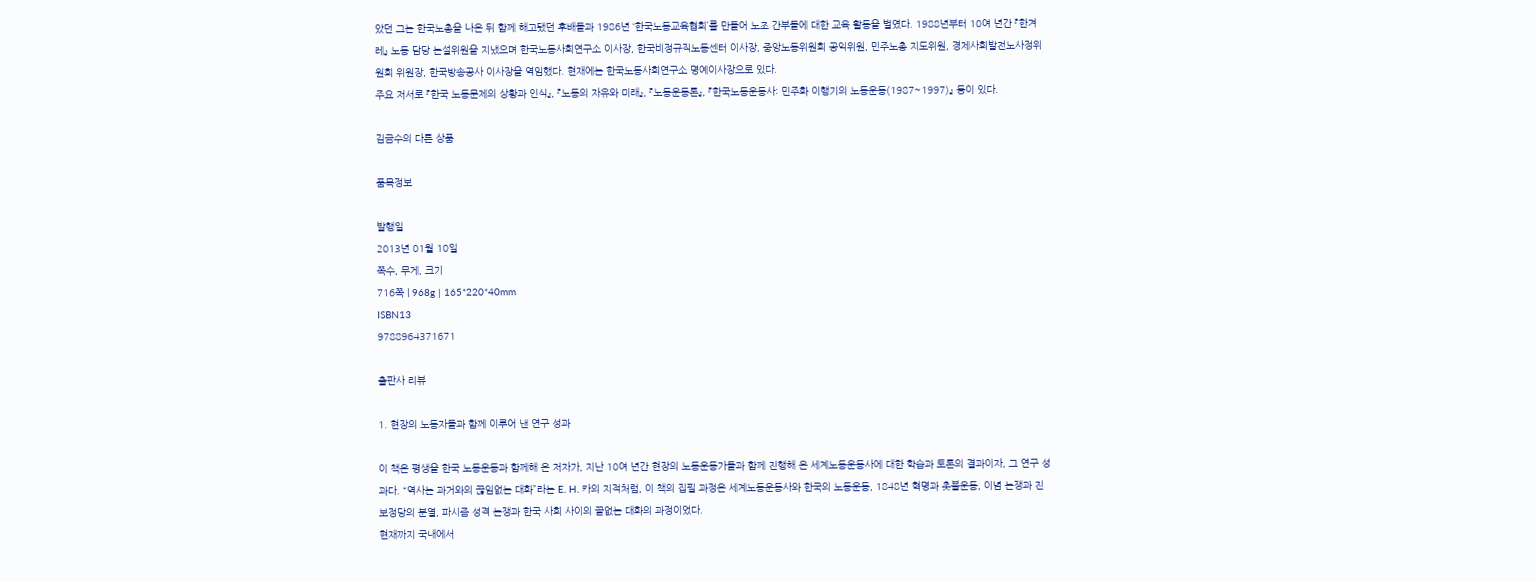았던 그는 한국노총을 나온 뒤 함께 해고됐던 후배들과 1986년 ‘한국노동교육협회’를 만들어 노조 간부들에 대한 교육 활동을 벌였다. 1988년부터 10여 년간 『한겨레』 노동 담당 논설위원을 지냈으며 한국노동사회연구소 이사장, 한국비정규직노동센터 이사장, 중앙노동위원회 공익위원, 민주노총 지도위원, 경제사회발전노사정위원회 위원장, 한국방송공사 이사장을 역임했다. 현재에는 한국노동사회연구소 명예이사장으로 있다.
주요 저서로 『한국 노동문제의 상황과 인식』, 『노동의 자유와 미래』, 『노동운동론』, 『한국노동운동사: 민주화 이행기의 노동운동(1987~1997)』 등이 있다.

김금수의 다른 상품

품목정보

발행일
2013년 01월 10일
쪽수, 무게, 크기
716쪽 | 968g | 165*220*40mm
ISBN13
9788964371671

출판사 리뷰

1. 현장의 노동자들과 함께 이루어 낸 연구 성과

이 책은 평생을 한국 노동운동과 함께해 온 저자가, 지난 10여 년간 현장의 노동운동가들과 함께 진행해 온 세계노동운동사에 대한 학습과 토론의 결과이자, 그 연구 성과다. “역사는 과거와의 끊임없는 대화”라는 E. H. 카의 지적처럼, 이 책의 집필 과정은 세계노동운동사와 한국의 노동운동, 1848년 혁명과 촛불운동, 이념 논쟁과 진보정당의 분열, 파시즘 성격 논쟁과 한국 사회 사이의 끝없는 대화의 과정이었다.
현재까지 국내에서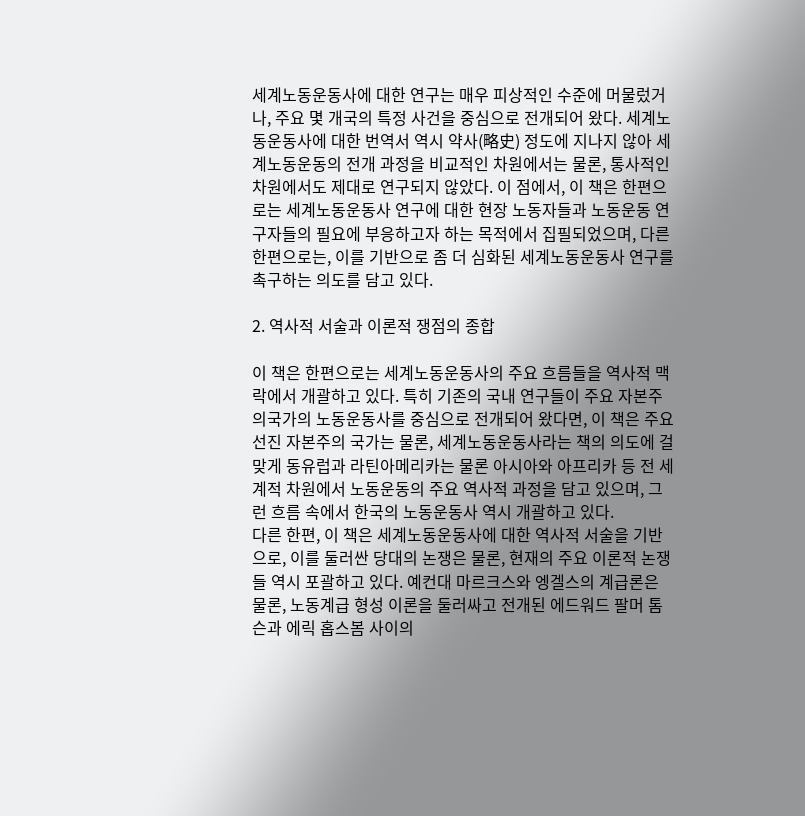세계노동운동사에 대한 연구는 매우 피상적인 수준에 머물렀거나, 주요 몇 개국의 특정 사건을 중심으로 전개되어 왔다. 세계노동운동사에 대한 번역서 역시 약사(略史) 정도에 지나지 않아 세계노동운동의 전개 과정을 비교적인 차원에서는 물론, 통사적인 차원에서도 제대로 연구되지 않았다. 이 점에서, 이 책은 한편으로는 세계노동운동사 연구에 대한 현장 노동자들과 노동운동 연구자들의 필요에 부응하고자 하는 목적에서 집필되었으며, 다른 한편으로는, 이를 기반으로 좀 더 심화된 세계노동운동사 연구를 촉구하는 의도를 담고 있다.

2. 역사적 서술과 이론적 쟁점의 종합

이 책은 한편으로는 세계노동운동사의 주요 흐름들을 역사적 맥락에서 개괄하고 있다. 특히 기존의 국내 연구들이 주요 자본주의국가의 노동운동사를 중심으로 전개되어 왔다면, 이 책은 주요 선진 자본주의 국가는 물론, 세계노동운동사라는 책의 의도에 걸맞게 동유럽과 라틴아메리카는 물론 아시아와 아프리카 등 전 세계적 차원에서 노동운동의 주요 역사적 과정을 담고 있으며, 그런 흐름 속에서 한국의 노동운동사 역시 개괄하고 있다.
다른 한편, 이 책은 세계노동운동사에 대한 역사적 서술을 기반으로, 이를 둘러싼 당대의 논쟁은 물론, 현재의 주요 이론적 논쟁들 역시 포괄하고 있다. 예컨대 마르크스와 엥겔스의 계급론은 물론, 노동계급 형성 이론을 둘러싸고 전개된 에드워드 팔머 톰슨과 에릭 홉스봄 사이의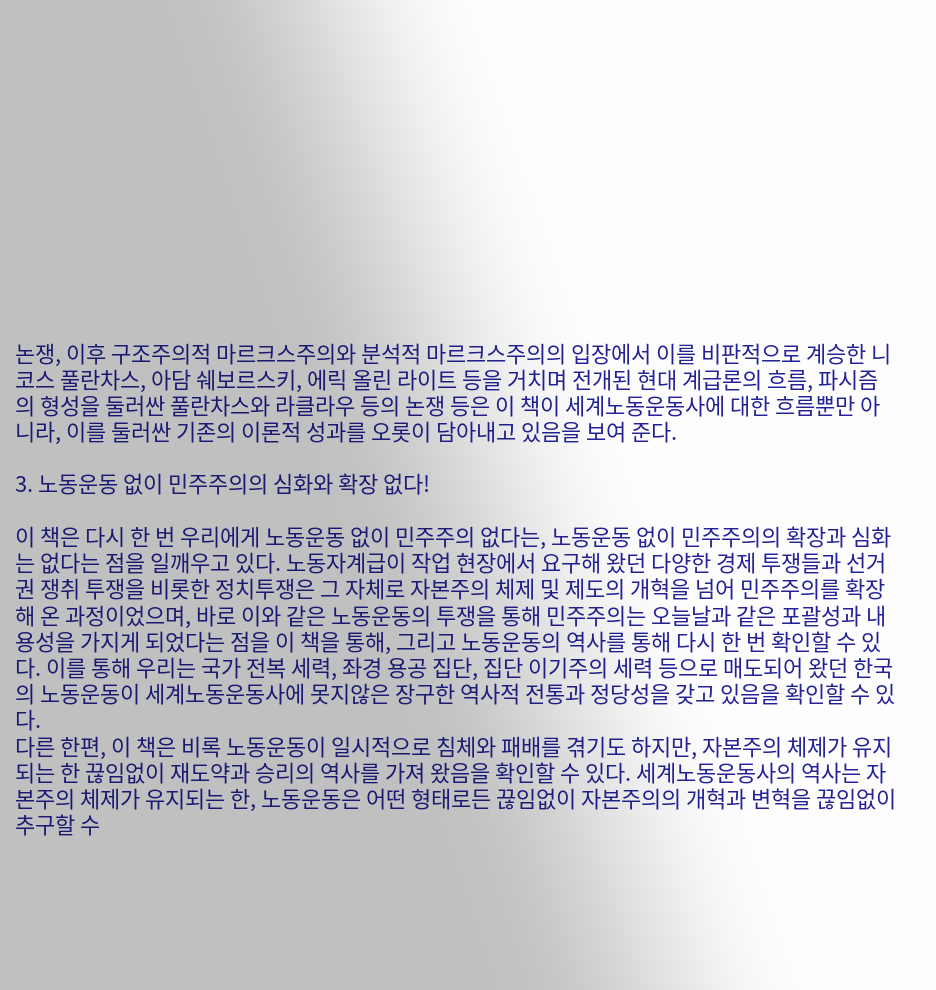논쟁, 이후 구조주의적 마르크스주의와 분석적 마르크스주의의 입장에서 이를 비판적으로 계승한 니코스 풀란차스, 아담 쉐보르스키, 에릭 올린 라이트 등을 거치며 전개된 현대 계급론의 흐름, 파시즘의 형성을 둘러싼 풀란차스와 라클라우 등의 논쟁 등은 이 책이 세계노동운동사에 대한 흐름뿐만 아니라, 이를 둘러싼 기존의 이론적 성과를 오롯이 담아내고 있음을 보여 준다.

3. 노동운동 없이 민주주의의 심화와 확장 없다!

이 책은 다시 한 번 우리에게 노동운동 없이 민주주의 없다는, 노동운동 없이 민주주의의 확장과 심화는 없다는 점을 일깨우고 있다. 노동자계급이 작업 현장에서 요구해 왔던 다양한 경제 투쟁들과 선거권 쟁취 투쟁을 비롯한 정치투쟁은 그 자체로 자본주의 체제 및 제도의 개혁을 넘어 민주주의를 확장해 온 과정이었으며, 바로 이와 같은 노동운동의 투쟁을 통해 민주주의는 오늘날과 같은 포괄성과 내용성을 가지게 되었다는 점을 이 책을 통해, 그리고 노동운동의 역사를 통해 다시 한 번 확인할 수 있다. 이를 통해 우리는 국가 전복 세력, 좌경 용공 집단, 집단 이기주의 세력 등으로 매도되어 왔던 한국의 노동운동이 세계노동운동사에 못지않은 장구한 역사적 전통과 정당성을 갖고 있음을 확인할 수 있다.
다른 한편, 이 책은 비록 노동운동이 일시적으로 침체와 패배를 겪기도 하지만, 자본주의 체제가 유지되는 한 끊임없이 재도약과 승리의 역사를 가져 왔음을 확인할 수 있다. 세계노동운동사의 역사는 자본주의 체제가 유지되는 한, 노동운동은 어떤 형태로든 끊임없이 자본주의의 개혁과 변혁을 끊임없이 추구할 수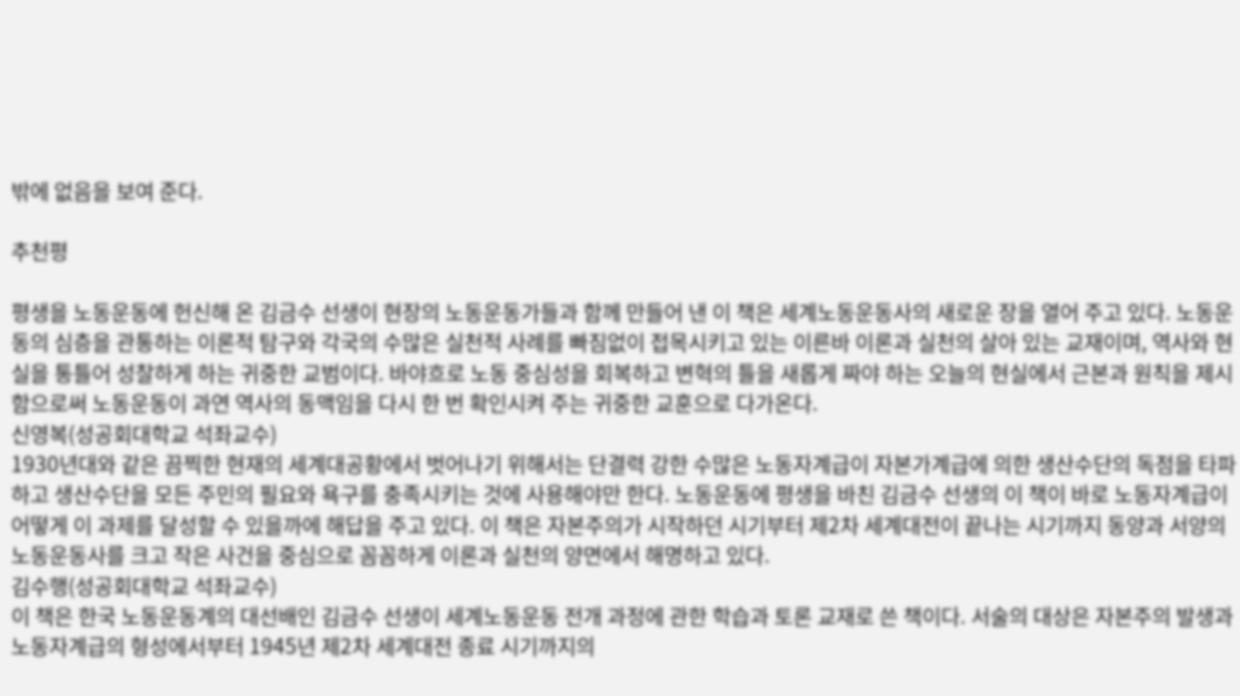밖에 없음을 보여 준다.

추천평

평생을 노동운동에 헌신해 온 김금수 선생이 현장의 노동운동가들과 함께 만들어 낸 이 책은 세계노동운동사의 새로운 장을 열어 주고 있다. 노동운동의 심층을 관통하는 이론적 탐구와 각국의 수많은 실천적 사례를 빠짐없이 접목시키고 있는 이른바 이론과 실천의 살아 있는 교재이며, 역사와 현실을 통틀어 성찰하게 하는 귀중한 교범이다. 바야흐로 노동 중심성을 회복하고 변혁의 틀을 새롭게 짜야 하는 오늘의 현실에서 근본과 원칙을 제시함으로써 노동운동이 과연 역사의 동맥임을 다시 한 번 확인시켜 주는 귀중한 교훈으로 다가온다.
신영복(성공회대학교 석좌교수)
1930년대와 같은 끔찍한 현재의 세계대공황에서 벗어나기 위해서는 단결력 강한 수많은 노동자계급이 자본가계급에 의한 생산수단의 독점을 타파하고 생산수단을 모든 주민의 필요와 욕구를 충족시키는 것에 사용해야만 한다. 노동운동에 평생을 바친 김금수 선생의 이 책이 바로 노동자계급이 어떻게 이 과제를 달성할 수 있을까에 해답을 주고 있다. 이 책은 자본주의가 시작하던 시기부터 제2차 세계대전이 끝나는 시기까지 동양과 서양의 노동운동사를 크고 작은 사건을 중심으로 꼼꼼하게 이론과 실천의 양면에서 해명하고 있다.
김수행(성공회대학교 석좌교수)
이 책은 한국 노동운동계의 대선배인 김금수 선생이 세계노동운동 전개 과정에 관한 학습과 토론 교재로 쓴 책이다. 서술의 대상은 자본주의 발생과 노동자계급의 형성에서부터 1945년 제2차 세계대전 종료 시기까지의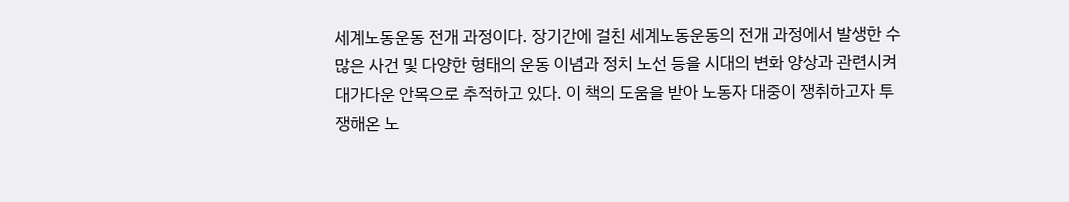세계노동운동 전개 과정이다. 장기간에 걸친 세계노동운동의 전개 과정에서 발생한 수많은 사건 및 다양한 형태의 운동 이념과 정치 노선 등을 시대의 변화 양상과 관련시켜 대가다운 안목으로 추적하고 있다. 이 책의 도움을 받아 노동자 대중이 쟁취하고자 투쟁해온 노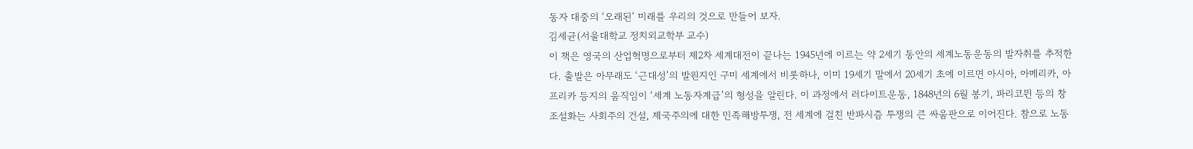동자 대중의 ‘오래된’ 미래를 우리의 것으로 만들어 보자.
김세균(서울대학교 정치외교학부 교수)
이 책은 영국의 산업혁명으로부터 제2차 세계대전이 끝나는 1945년에 이르는 약 2세기 동안의 세계노동운동의 발자취를 추적한다. 출발은 아무래도 ‘근대성’의 발원지인 구미 세계에서 비롯하나, 이미 19세기 말에서 20세기 초에 이르면 아시아, 아메리카, 아프리카 등지의 움직임이 ‘세계 노동자계급’의 형성을 알린다. 이 과정에서 러다이트운동, 1848년의 6월 봉기, 파리코뮌 등의 창조설화는 사회주의 건설, 제국주의에 대한 민족해방투쟁, 전 세계에 걸친 반파시즘 투쟁의 큰 싸움판으로 이어진다. 참으로 노동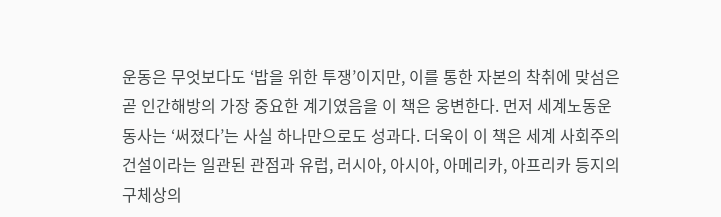운동은 무엇보다도 ‘밥을 위한 투쟁’이지만, 이를 통한 자본의 착취에 맞섬은 곧 인간해방의 가장 중요한 계기였음을 이 책은 웅변한다. 먼저 세계노동운동사는 ‘써졌다’는 사실 하나만으로도 성과다. 더욱이 이 책은 세계 사회주의 건설이라는 일관된 관점과 유럽, 러시아, 아시아, 아메리카, 아프리카 등지의 구체상의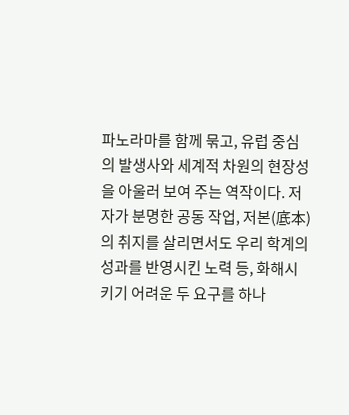파노라마를 함께 묶고, 유럽 중심의 발생사와 세계적 차원의 현장성을 아울러 보여 주는 역작이다. 저자가 분명한 공동 작업, 저본(底本)의 취지를 살리면서도 우리 학계의 성과를 반영시킨 노력 등, 화해시키기 어려운 두 요구를 하나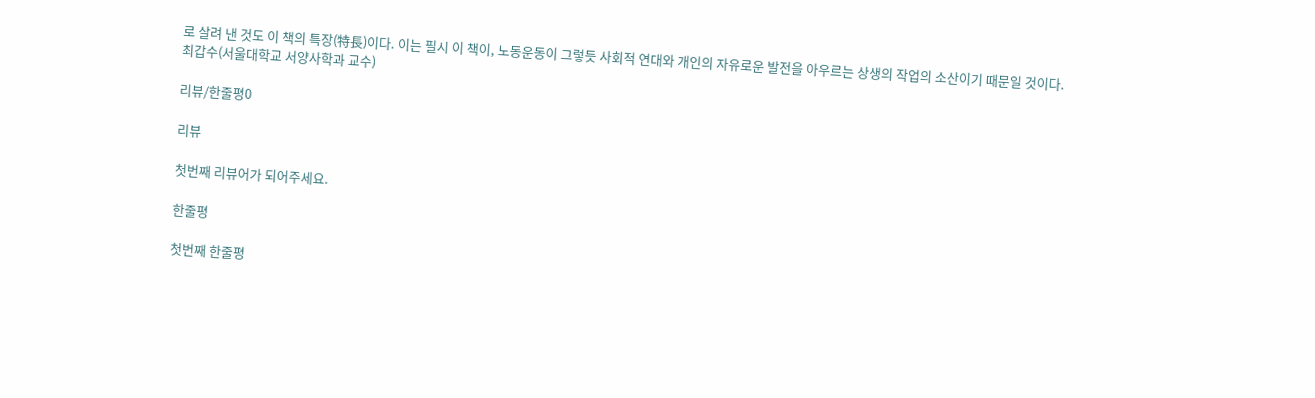로 살려 낸 것도 이 책의 특장(特長)이다. 이는 필시 이 책이, 노동운동이 그렇듯 사회적 연대와 개인의 자유로운 발전을 아우르는 상생의 작업의 소산이기 때문일 것이다.
최갑수(서울대학교 서양사학과 교수)

리뷰/한줄평0

리뷰

첫번째 리뷰어가 되어주세요.

한줄평

첫번째 한줄평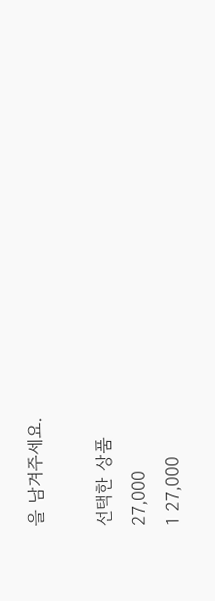을 남겨주세요.

선택한 상품
27,000
1 27,000